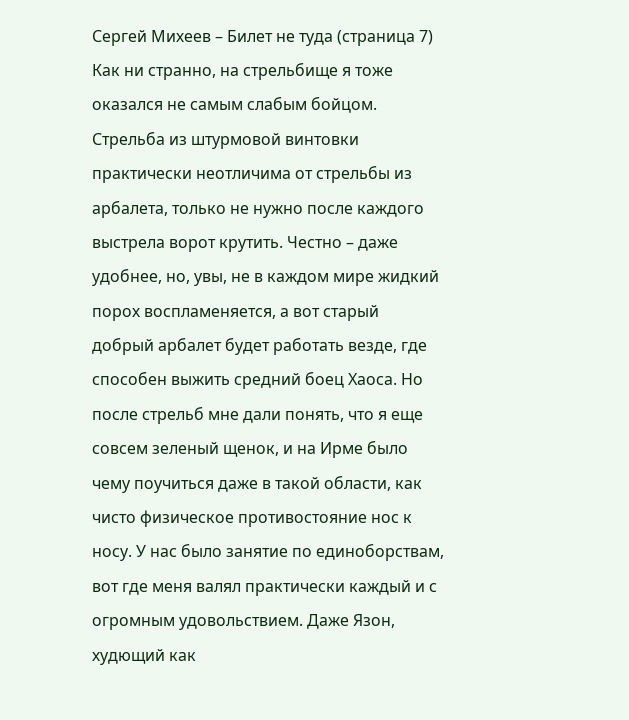Сергей Михеев – Билет не туда (страница 7)
Как ни странно, на стрельбище я тоже оказался не самым слабым бойцом. Стрельба из штурмовой винтовки практически неотличима от стрельбы из арбалета, только не нужно после каждого выстрела ворот крутить. Честно – даже удобнее, но, увы, не в каждом мире жидкий порох воспламеняется, а вот старый добрый арбалет будет работать везде, где способен выжить средний боец Хаоса. Но после стрельб мне дали понять, что я еще совсем зеленый щенок, и на Ирме было чему поучиться даже в такой области, как чисто физическое противостояние нос к носу. У нас было занятие по единоборствам, вот где меня валял практически каждый и с огромным удовольствием. Даже Язон, худющий как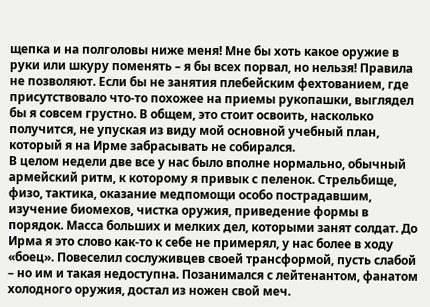щепка и на полголовы ниже меня! Мне бы хоть какое оружие в руки или шкуру поменять – я бы всех порвал, но нельзя! Правила не позволяют. Если бы не занятия плебейским фехтованием, где присутствовало что-то похожее на приемы рукопашки, выглядел бы я совсем грустно. В общем, это стоит освоить, насколько получится, не упуская из виду мой основной учебный план, который я на Ирме забрасывать не собирался.
В целом недели две все у нас было вполне нормально, обычный армейский ритм, к которому я привык с пеленок. Стрельбище, физо, тактика, оказание медпомощи особо пострадавшим, изучение биомехов, чистка оружия, приведение формы в порядок. Масса больших и мелких дел, которыми занят солдат. До Ирма я это слово как-то к себе не примерял, у нас более в ходу «боец». Повеселил сослуживцев своей трансформой, пусть слабой – но им и такая недоступна. Позанимался с лейтенантом, фанатом холодного оружия, достал из ножен свой меч.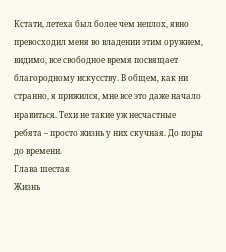Кстати, летеха был более чем неплох, явно превосходил меня во владении этим оружием, видимо, все свободное время посвящает благородному искусству. В общем, как ни странно, я прижился, мне все это даже начало нравиться. Техи не такие уж несчастные ребята – просто жизнь у них скучная. До поры до времени.
Глава шестая
Жизнь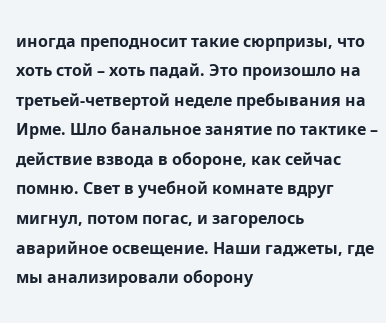иногда преподносит такие сюрпризы, что хоть стой – хоть падай. Это произошло на третьей-четвертой неделе пребывания на Ирме. Шло банальное занятие по тактике – действие взвода в обороне, как сейчас помню. Свет в учебной комнате вдруг мигнул, потом погас, и загорелось аварийное освещение. Наши гаджеты, где мы анализировали оборону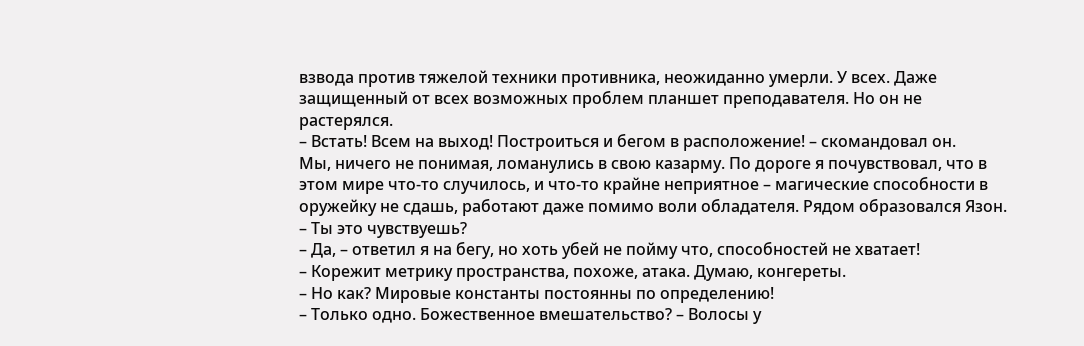взвода против тяжелой техники противника, неожиданно умерли. У всех. Даже защищенный от всех возможных проблем планшет преподавателя. Но он не растерялся.
– Встать! Всем на выход! Построиться и бегом в расположение! – скомандовал он.
Мы, ничего не понимая, ломанулись в свою казарму. По дороге я почувствовал, что в этом мире что-то случилось, и что-то крайне неприятное – магические способности в оружейку не сдашь, работают даже помимо воли обладателя. Рядом образовался Язон.
– Ты это чувствуешь?
– Да, – ответил я на бегу, но хоть убей не пойму что, способностей не хватает!
– Корежит метрику пространства, похоже, атака. Думаю, конгереты.
– Но как? Мировые константы постоянны по определению!
– Только одно. Божественное вмешательство? – Волосы у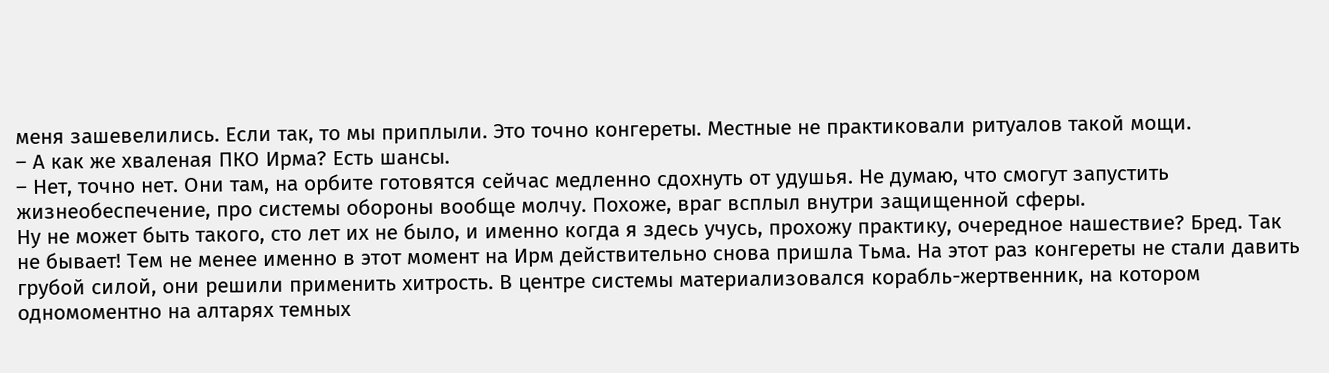меня зашевелились. Если так, то мы приплыли. Это точно конгереты. Местные не практиковали ритуалов такой мощи.
– А как же хваленая ПКО Ирма? Есть шансы.
– Нет, точно нет. Они там, на орбите готовятся сейчас медленно сдохнуть от удушья. Не думаю, что смогут запустить жизнеобеспечение, про системы обороны вообще молчу. Похоже, враг всплыл внутри защищенной сферы.
Ну не может быть такого, сто лет их не было, и именно когда я здесь учусь, прохожу практику, очередное нашествие? Бред. Так не бывает! Тем не менее именно в этот момент на Ирм действительно снова пришла Тьма. На этот раз конгереты не стали давить грубой силой, они решили применить хитрость. В центре системы материализовался корабль-жертвенник, на котором одномоментно на алтарях темных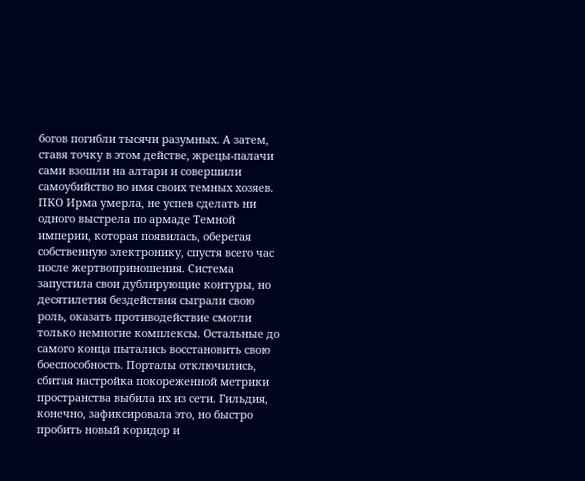богов погибли тысячи разумных. А затем, ставя точку в этом действе, жрецы-палачи сами взошли на алтари и совершили самоубийство во имя своих темных хозяев.
ПКО Ирма умерла, не успев сделать ни одного выстрела по армаде Темной империи, которая появилась, оберегая собственную электронику, спустя всего час после жертвоприношения. Система запустила свои дублирующие контуры, но десятилетия бездействия сыграли свою роль, оказать противодействие смогли только немногие комплексы. Остальные до самого конца пытались восстановить свою боеспособность. Порталы отключились, сбитая настройка покореженной метрики пространства выбила их из сети. Гильдия, конечно, зафиксировала это, но быстро пробить новый коридор и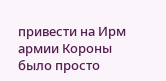привести на Ирм армии Короны было просто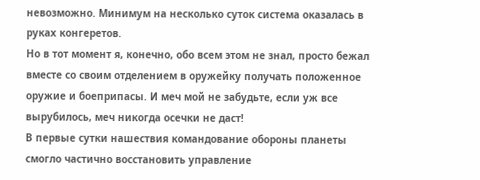невозможно. Минимум на несколько суток система оказалась в руках конгеретов.
Но в тот момент я, конечно, обо всем этом не знал, просто бежал вместе со своим отделением в оружейку получать положенное оружие и боеприпасы. И меч мой не забудьте, если уж все вырубилось, меч никогда осечки не даст!
В первые сутки нашествия командование обороны планеты смогло частично восстановить управление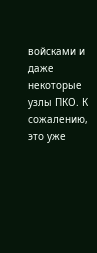войсками и даже некоторые узлы ПКО. К сожалению, это уже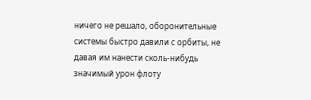ничего не решало, оборонительные системы быстро давили с орбиты, не давая им нанести сколь-нибудь значимый урон флоту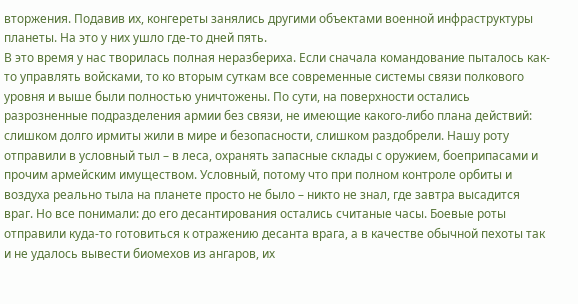вторжения. Подавив их, конгереты занялись другими объектами военной инфраструктуры планеты. На это у них ушло где-то дней пять.
В это время у нас творилась полная неразбериха. Если сначала командование пыталось как-то управлять войсками, то ко вторым суткам все современные системы связи полкового уровня и выше были полностью уничтожены. По сути, на поверхности остались разрозненные подразделения армии без связи, не имеющие какого-либо плана действий: слишком долго ирмиты жили в мире и безопасности, слишком раздобрели. Нашу роту отправили в условный тыл – в леса, охранять запасные склады с оружием, боеприпасами и прочим армейским имуществом. Условный, потому что при полном контроле орбиты и воздуха реально тыла на планете просто не было – никто не знал, где завтра высадится враг. Но все понимали: до его десантирования остались считаные часы. Боевые роты отправили куда-то готовиться к отражению десанта врага, а в качестве обычной пехоты так и не удалось вывести биомехов из ангаров, их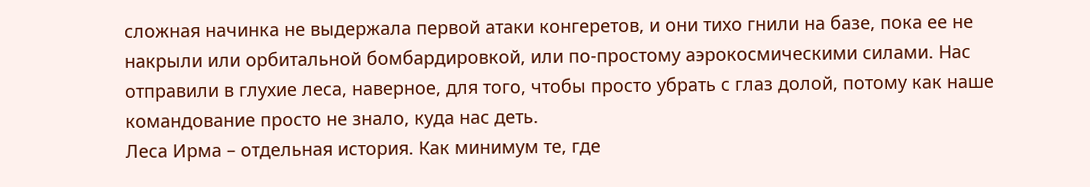сложная начинка не выдержала первой атаки конгеретов, и они тихо гнили на базе, пока ее не накрыли или орбитальной бомбардировкой, или по-простому аэрокосмическими силами. Нас отправили в глухие леса, наверное, для того, чтобы просто убрать с глаз долой, потому как наше командование просто не знало, куда нас деть.
Леса Ирма – отдельная история. Как минимум те, где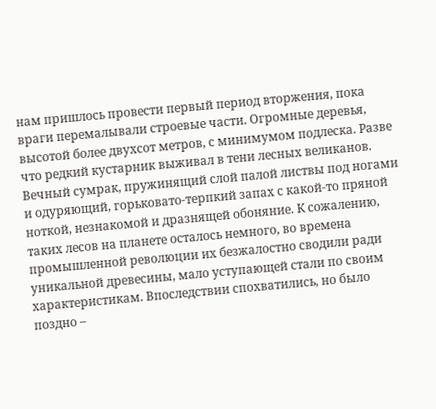нам пришлось провести первый период вторжения, пока враги перемалывали строевые части. Огромные деревья, высотой более двухсот метров, с минимумом подлеска. Разве что редкий кустарник выживал в тени лесных великанов. Вечный сумрак, пружинящий слой палой листвы под ногами и одуряющий, горьковато-терпкий запах с какой-то пряной ноткой, незнакомой и дразнящей обоняние. К сожалению, таких лесов на планете осталось немного, во времена промышленной революции их безжалостно сводили ради уникальной древесины, мало уступающей стали по своим характеристикам. Впоследствии спохватились, но было поздно –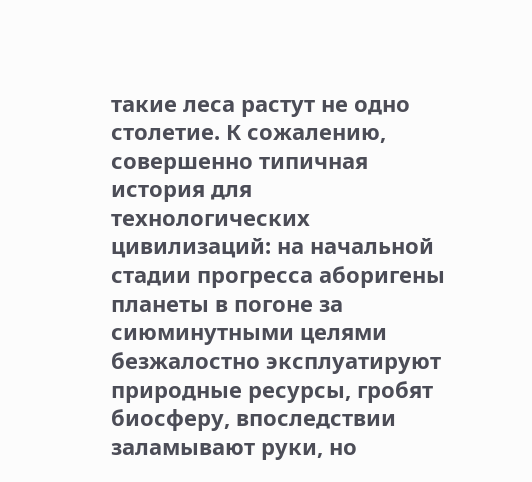такие леса растут не одно столетие. К сожалению, совершенно типичная история для технологических цивилизаций: на начальной стадии прогресса аборигены планеты в погоне за сиюминутными целями безжалостно эксплуатируют природные ресурсы, гробят биосферу, впоследствии заламывают руки, но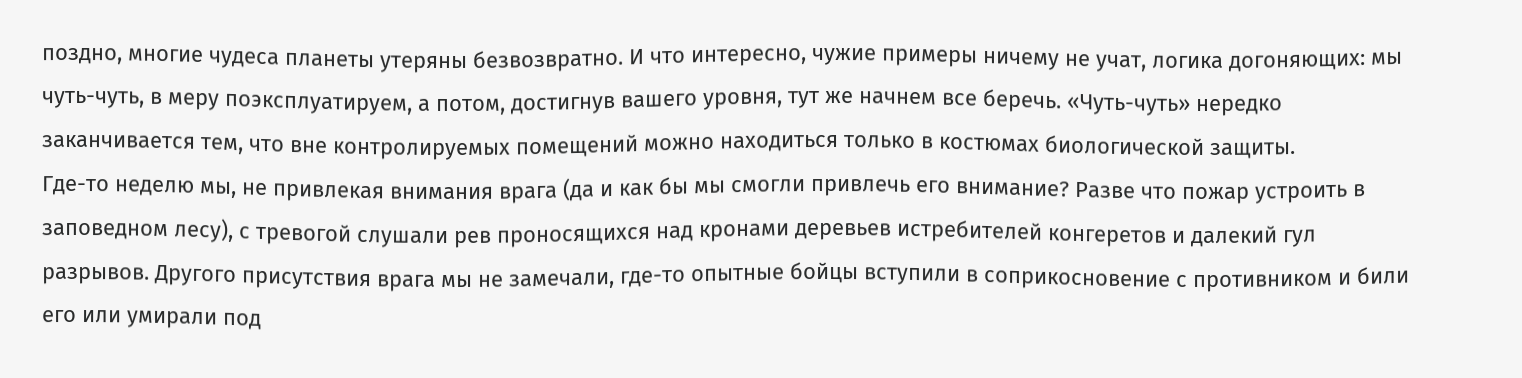поздно, многие чудеса планеты утеряны безвозвратно. И что интересно, чужие примеры ничему не учат, логика догоняющих: мы чуть-чуть, в меру поэксплуатируем, а потом, достигнув вашего уровня, тут же начнем все беречь. «Чуть-чуть» нередко заканчивается тем, что вне контролируемых помещений можно находиться только в костюмах биологической защиты.
Где-то неделю мы, не привлекая внимания врага (да и как бы мы смогли привлечь его внимание? Разве что пожар устроить в заповедном лесу), с тревогой слушали рев проносящихся над кронами деревьев истребителей конгеретов и далекий гул разрывов. Другого присутствия врага мы не замечали, где-то опытные бойцы вступили в соприкосновение с противником и били его или умирали под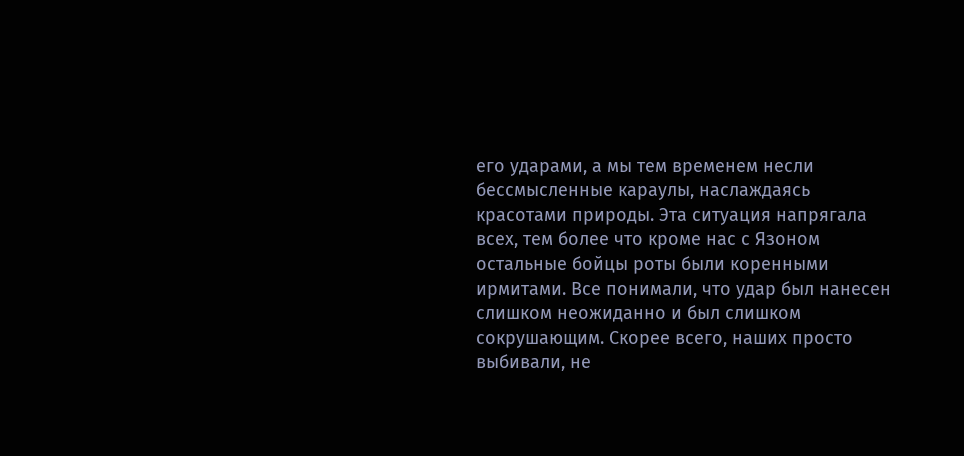его ударами, а мы тем временем несли бессмысленные караулы, наслаждаясь красотами природы. Эта ситуация напрягала всех, тем более что кроме нас с Язоном остальные бойцы роты были коренными ирмитами. Все понимали, что удар был нанесен слишком неожиданно и был слишком сокрушающим. Скорее всего, наших просто выбивали, не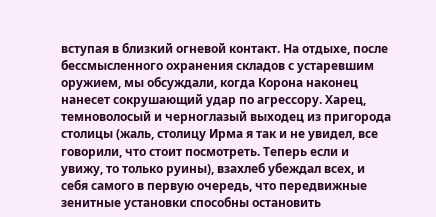вступая в близкий огневой контакт. На отдыхе, после бессмысленного охранения складов с устаревшим оружием, мы обсуждали, когда Корона наконец нанесет сокрушающий удар по агрессору. Харец, темноволосый и черноглазый выходец из пригорода столицы (жаль, столицу Ирма я так и не увидел, все говорили, что стоит посмотреть. Теперь если и увижу, то только руины), взахлеб убеждал всех, и себя самого в первую очередь, что передвижные зенитные установки способны остановить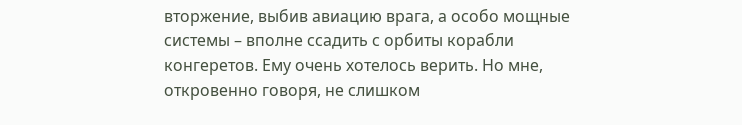вторжение, выбив авиацию врага, а особо мощные системы – вполне ссадить с орбиты корабли конгеретов. Ему очень хотелось верить. Но мне, откровенно говоря, не слишком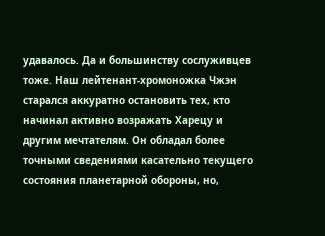удавалось. Да и большинству сослуживцев тоже. Наш лейтенант-хромоножка Чжэн старался аккуратно остановить тех, кто начинал активно возражать Харецу и другим мечтателям. Он обладал более точными сведениями касательно текущего состояния планетарной обороны, но,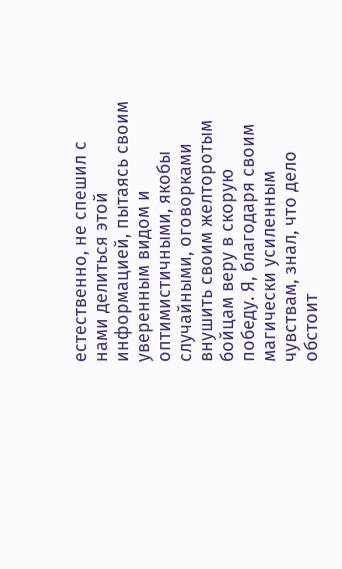естественно, не спешил с нами делиться этой информацией, пытаясь своим уверенным видом и оптимистичными, якобы случайными, оговорками внушить своим желторотым бойцам веру в скорую победу. Я, благодаря своим магически усиленным чувствам, знал, что дело обстоит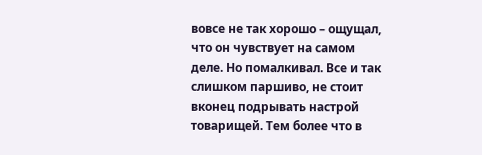вовсе не так хорошо – ощущал, что он чувствует на самом деле. Но помалкивал. Все и так слишком паршиво, не стоит вконец подрывать настрой товарищей. Тем более что в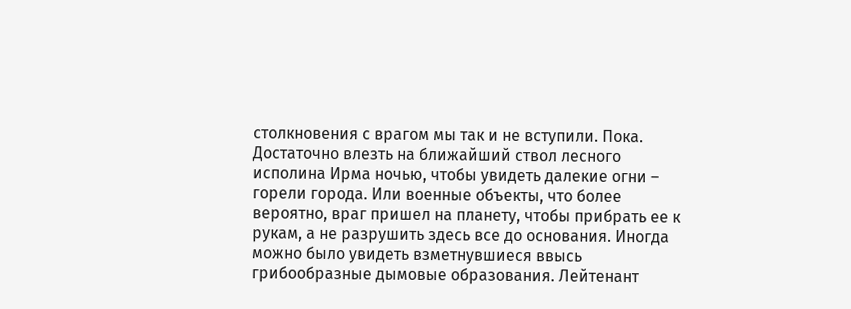столкновения с врагом мы так и не вступили. Пока. Достаточно влезть на ближайший ствол лесного исполина Ирма ночью, чтобы увидеть далекие огни – горели города. Или военные объекты, что более вероятно, враг пришел на планету, чтобы прибрать ее к рукам, а не разрушить здесь все до основания. Иногда можно было увидеть взметнувшиеся ввысь грибообразные дымовые образования. Лейтенант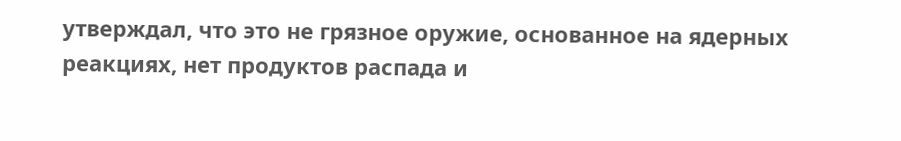утверждал, что это не грязное оружие, основанное на ядерных реакциях, нет продуктов распада и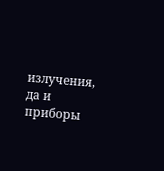излучения, да и приборы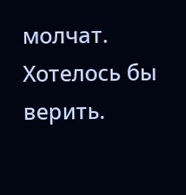молчат. Хотелось бы верить.